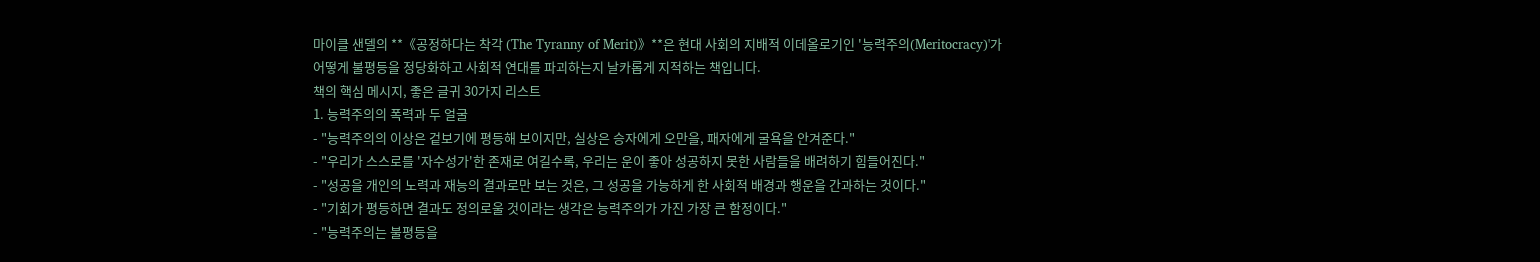마이클 샌델의 **《공정하다는 착각 (The Tyranny of Merit)》**은 현대 사회의 지배적 이데올로기인 '능력주의(Meritocracy)'가 어떻게 불평등을 정당화하고 사회적 연대를 파괴하는지 날카롭게 지적하는 책입니다.
책의 핵심 메시지, 좋은 글귀 30가지 리스트
1. 능력주의의 폭력과 두 얼굴
- "능력주의의 이상은 겉보기에 평등해 보이지만, 실상은 승자에게 오만을, 패자에게 굴욕을 안겨준다."
- "우리가 스스로를 '자수성가'한 존재로 여길수록, 우리는 운이 좋아 성공하지 못한 사람들을 배려하기 힘들어진다."
- "성공을 개인의 노력과 재능의 결과로만 보는 것은, 그 성공을 가능하게 한 사회적 배경과 행운을 간과하는 것이다."
- "기회가 평등하면 결과도 정의로울 것이라는 생각은 능력주의가 가진 가장 큰 함정이다."
- "능력주의는 불평등을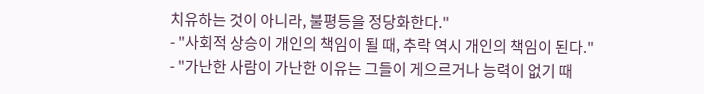치유하는 것이 아니라, 불평등을 정당화한다."
- "사회적 상승이 개인의 책임이 될 때, 추락 역시 개인의 책임이 된다."
- "가난한 사람이 가난한 이유는 그들이 게으르거나 능력이 없기 때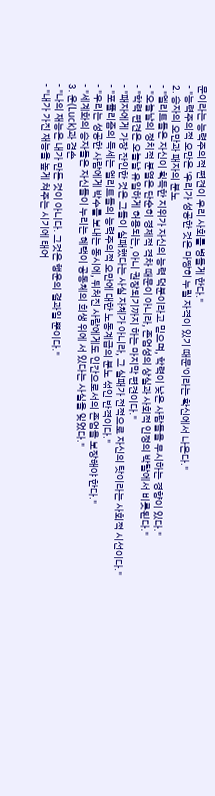문이라는 능력주의적 편견이 우리 사회를 병들게 한다."
- "능력주의적 오만은 '우리가 성공한 것은 마땅히 누릴 자격이 있기 때문'이라는 확신에서 나온다."
2. 승자의 오만과 패자의 분노
- "엘리트들은 자신이 획득한 지위가 자신의 능력 덕분이라고 믿으며, 학력이 낮은 사람들을 무시하는 경향이 있다."
- "오늘날의 정치적 분열은 단순히 경제적 격차 때문이 아니라, 존엄성의 상실과 사회적 인정의 박탈에서 비롯된다."
- "학력 편견은 오늘날 유일하게 허용되는, 아니 권장되기까지 하는 마지막 편견이다."
- "패자에게 가장 잔인한 것은 그들이 실패했다는 사실 자체가 아니라, 그 실패가 전적으로 자신의 탓이라는 사회적 시선이다."
- "포퓰리즘의 득세는 엘리트들의 능력주의적 오만에 대한 노동계급의 분노 섞인 반격이다."
- "우리는 성공한 사람에게 박수를 보내는 동시에, 뒤처진 사람에게도 인간으로서의 존엄을 보장해야 한다."
- "세계화의 승자들은 자신들이 누리는 혜택이 공동체의 희생 위에 서 있다는 사실을 잊었다."
3. 운(Luck)과 겸손
- "나의 재능은 내가 만든 것이 아니다. 그것은 행운의 결과일 뿐이다."
- "내가 가진 재능을 높게 쳐주는 시기에 태어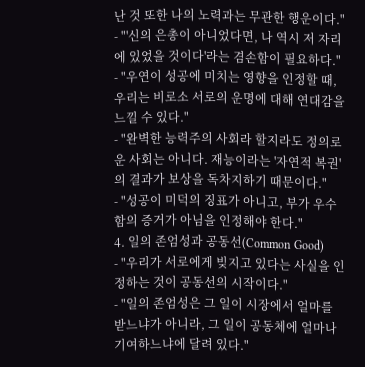난 것 또한 나의 노력과는 무관한 행운이다."
- "'신의 은총이 아니었다면, 나 역시 저 자리에 있었을 것이다'라는 겸손함이 필요하다."
- "우연이 성공에 미치는 영향을 인정할 때, 우리는 비로소 서로의 운명에 대해 연대감을 느낄 수 있다."
- "완벽한 능력주의 사회라 할지라도 정의로운 사회는 아니다. 재능이라는 '자연적 복권'의 결과가 보상을 독차지하기 때문이다."
- "성공이 미덕의 징표가 아니고, 부가 우수함의 증거가 아님을 인정해야 한다."
4. 일의 존엄성과 공동선(Common Good)
- "우리가 서로에게 빚지고 있다는 사실을 인정하는 것이 공동선의 시작이다."
- "일의 존엄성은 그 일이 시장에서 얼마를 받느냐가 아니라, 그 일이 공동체에 얼마나 기여하느냐에 달려 있다."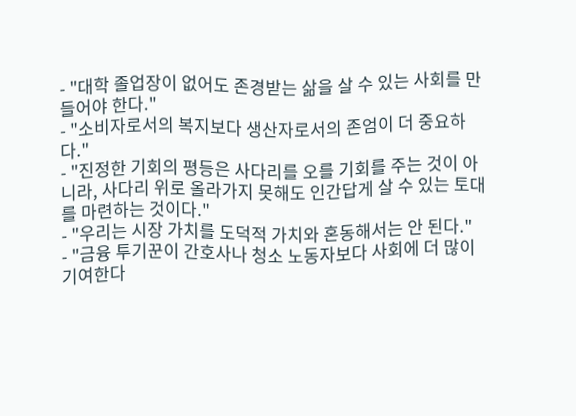- "대학 졸업장이 없어도 존경받는 삶을 살 수 있는 사회를 만들어야 한다."
- "소비자로서의 복지보다 생산자로서의 존엄이 더 중요하다."
- "진정한 기회의 평등은 사다리를 오를 기회를 주는 것이 아니라, 사다리 위로 올라가지 못해도 인간답게 살 수 있는 토대를 마련하는 것이다."
- "우리는 시장 가치를 도덕적 가치와 혼동해서는 안 된다."
- "금융 투기꾼이 간호사나 청소 노동자보다 사회에 더 많이 기여한다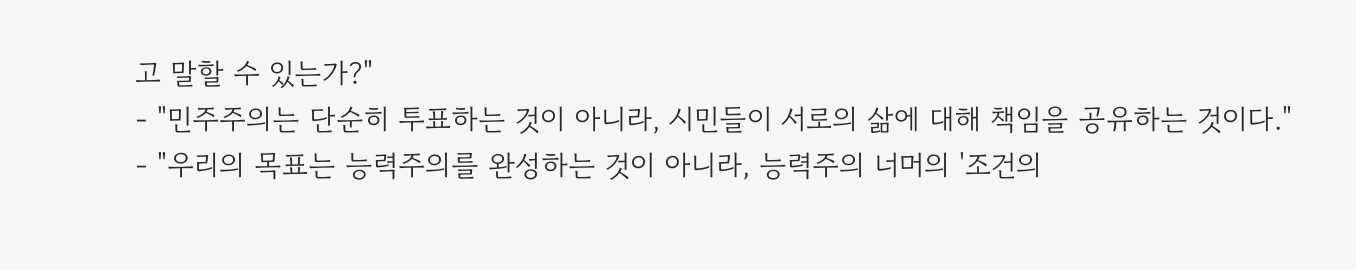고 말할 수 있는가?"
- "민주주의는 단순히 투표하는 것이 아니라, 시민들이 서로의 삶에 대해 책임을 공유하는 것이다."
- "우리의 목표는 능력주의를 완성하는 것이 아니라, 능력주의 너머의 '조건의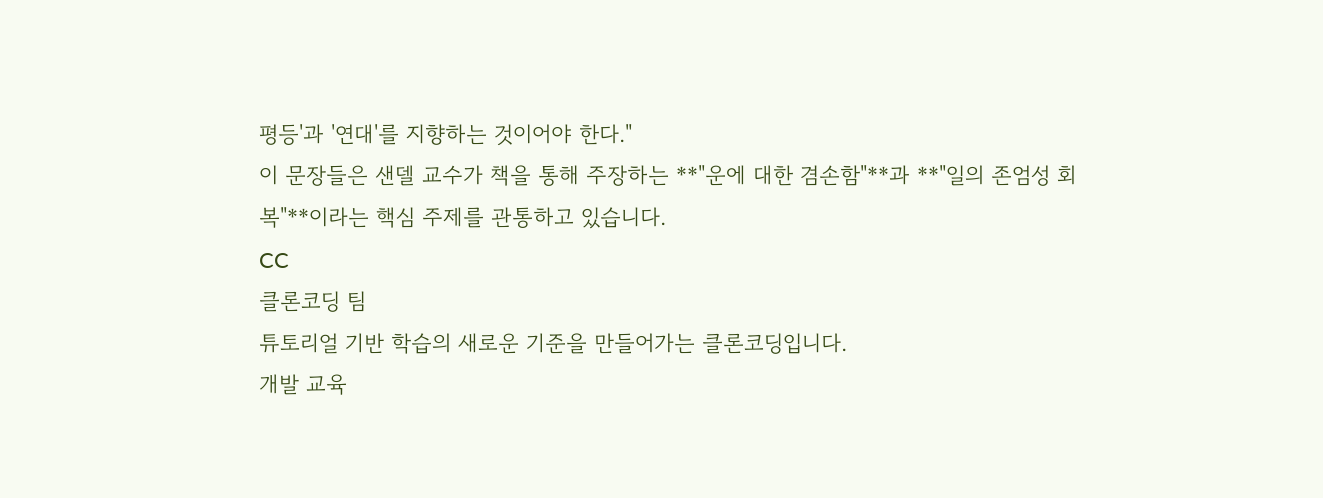평등'과 '연대'를 지향하는 것이어야 한다."
이 문장들은 샌델 교수가 책을 통해 주장하는 **"운에 대한 겸손함"**과 **"일의 존엄성 회복"**이라는 핵심 주제를 관통하고 있습니다.
CC
클론코딩 팀
튜토리얼 기반 학습의 새로운 기준을 만들어가는 클론코딩입니다.
개발 교육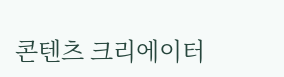콘텐츠 크리에이터